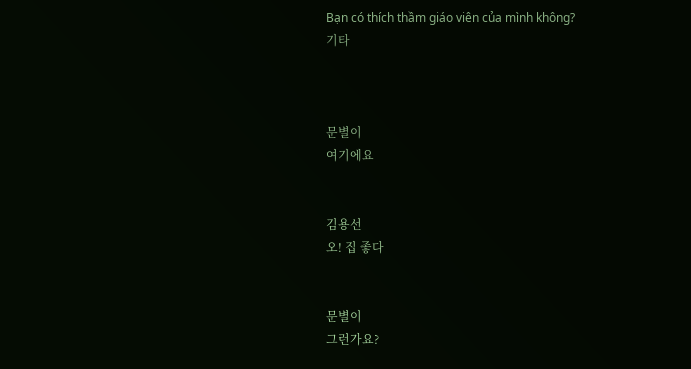Bạn có thích thầm giáo viên của mình không?
기타



문별이
여기에요


김용선
오! 집 좋다


문별이
그런가요?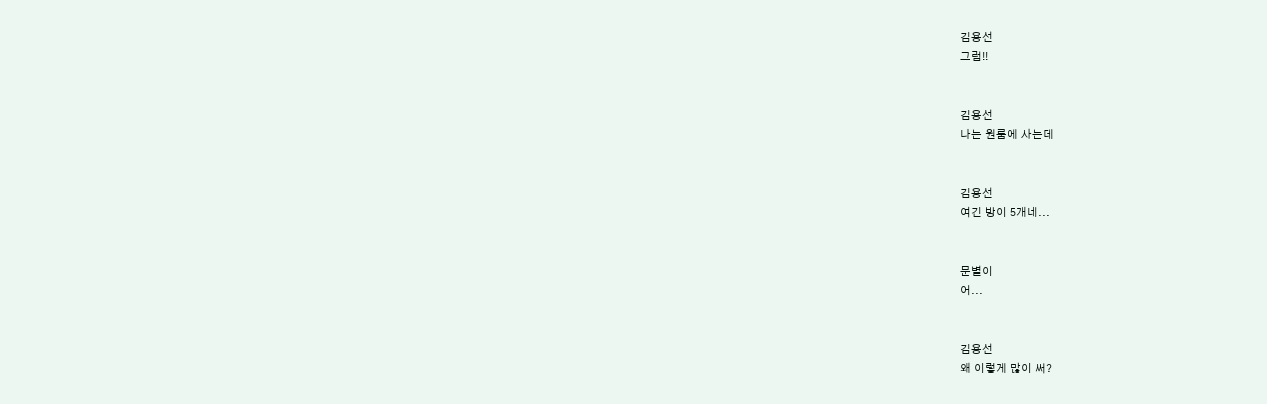김용선
그럼!!


김용선
나는 원룸에 사는데


김용선
여긴 방이 5개네...


문별이
어...


김용선
왜 이렇게 많이 써?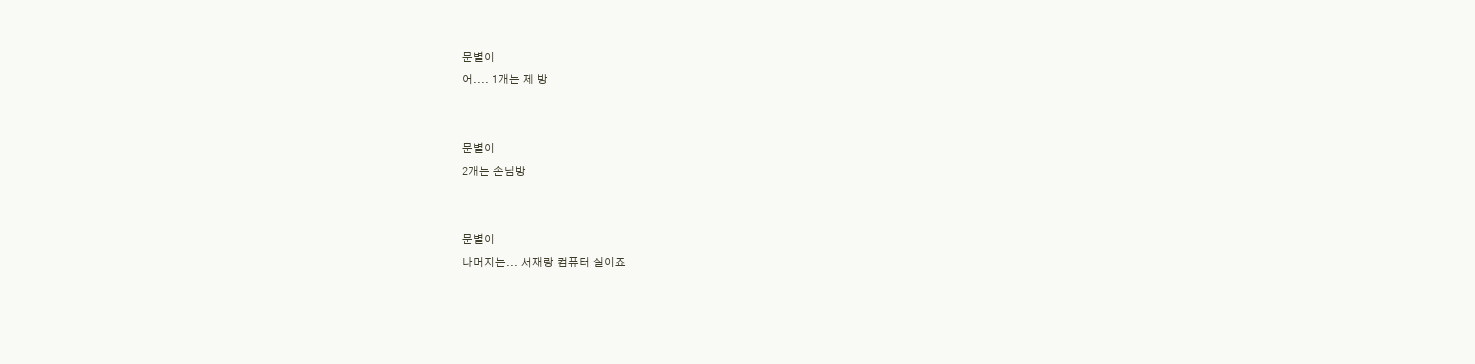문별이
어.... 1개는 제 방


문별이
2개는 손님방


문별이
나머지는... 서재랑 컴퓨터 실이죠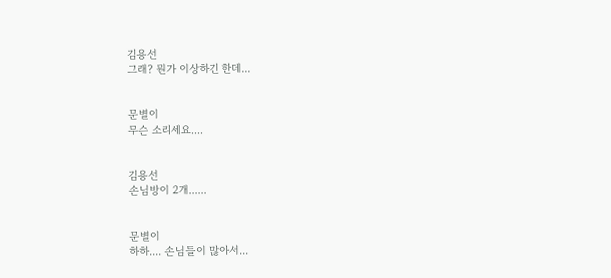김용선
그래? 뭔가 이상하긴 한데...


문별이
무슨 소리세요....


김용선
손님방이 2개......


문별이
하하.... 손님들이 많아서...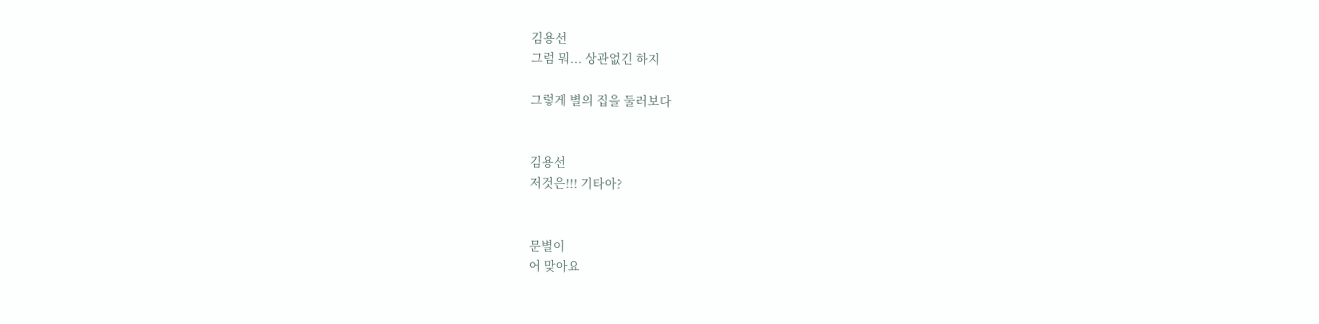김용선
그럼 뭐... 상관없긴 하지

그렇게 별의 집을 둘러보다


김용선
저것은!!! 기타아?


문별이
어 맞아요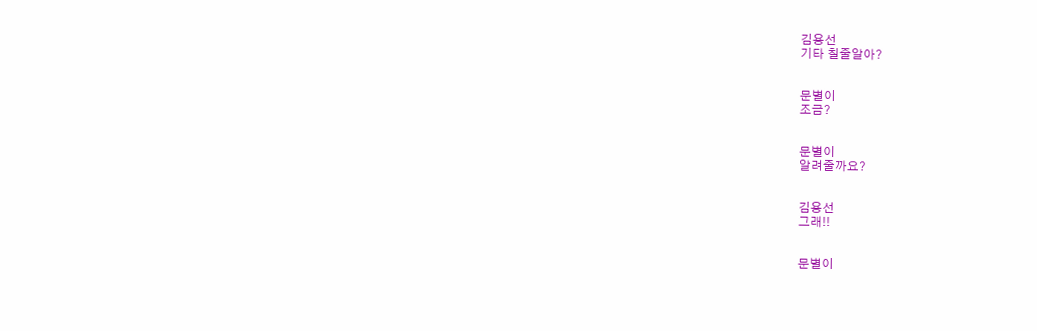김용선
기타 칠줄알아?


문별이
조금?


문별이
알려줄까요?


김용선
그래!!


문별이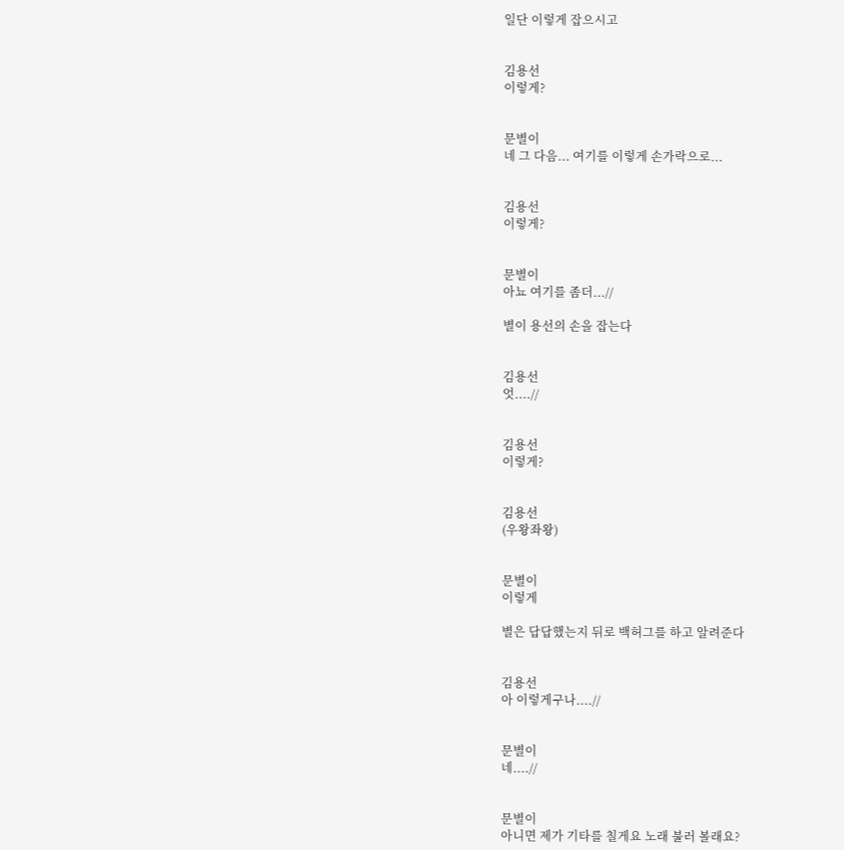일단 이렇게 잡으시고


김용선
이렇게?


문별이
네 그 다음... 여기를 이렇게 손가락으로...


김용선
이렇게?


문별이
아뇨 여기를 좀더...//

별이 용선의 손을 잡는다


김용선
엇....//


김용선
이렇게?


김용선
(우왕좌왕)


문별이
이렇게

별은 답답했는지 뒤로 백허그를 하고 알려준다


김용선
아 이렇게구나....//


문별이
네....//


문별이
아니면 제가 기타를 칠게요 노래 불러 볼래요?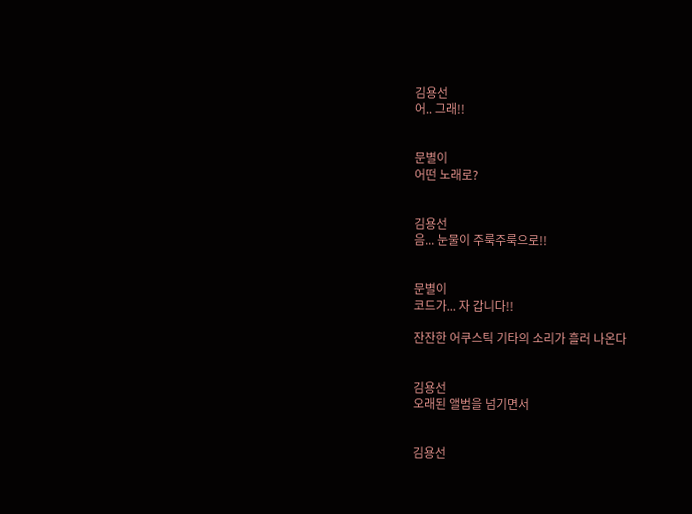김용선
어.. 그래!!


문별이
어떤 노래로?


김용선
음... 눈물이 주룩주룩으로!!


문별이
코드가... 자 갑니다!!

잔잔한 어쿠스틱 기타의 소리가 흘러 나온다


김용선
오래된 앨범을 넘기면서


김용선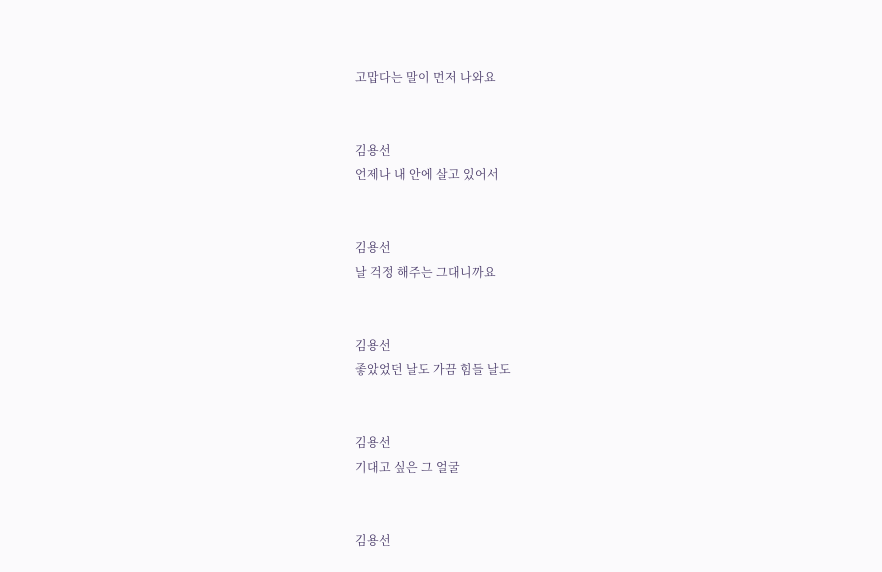고맙다는 말이 먼저 나와요


김용선
언제나 내 안에 살고 있어서


김용선
날 걱정 해주는 그대니까요


김용선
좋았었던 날도 가끔 힘들 날도


김용선
기대고 싶은 그 얼굴


김용선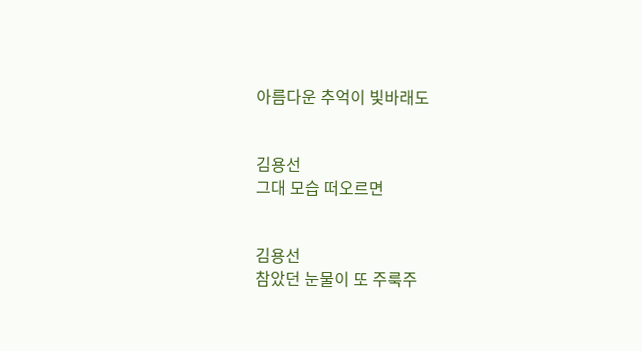아름다운 추억이 빛바래도


김용선
그대 모습 떠오르면


김용선
참았던 눈물이 또 주룩주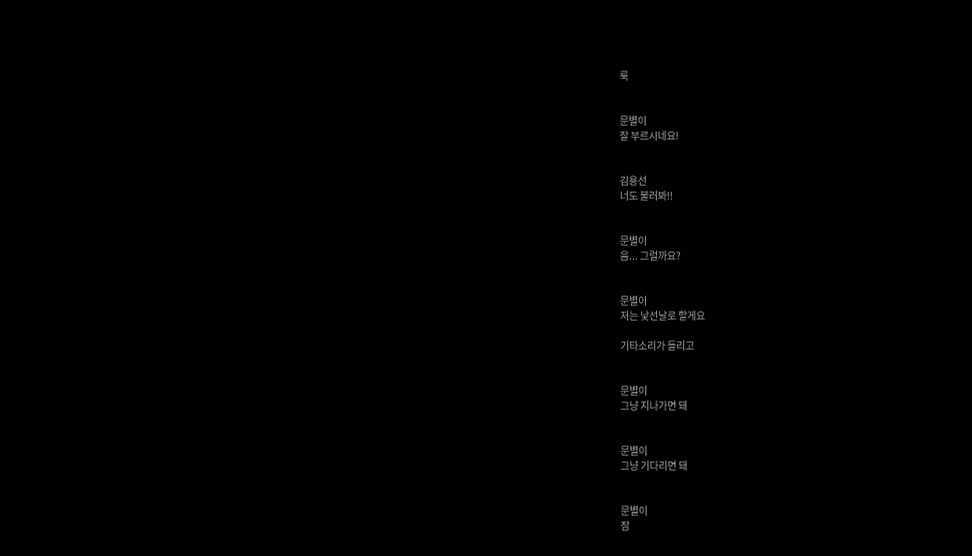룩


문별이
잘 부르시네요!


김용선
너도 불러봐!!


문별이
음... 그럴까요?


문별이
저는 낯선날로 할게요

기타소리가 들리고


문별이
그냥 지나가면 돼


문별이
그냥 기다리면 돼


문별이
잠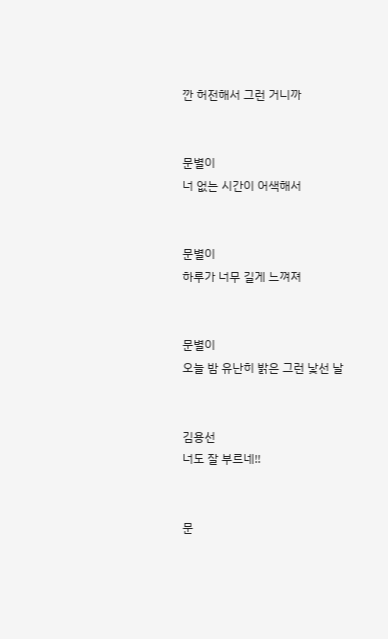깐 허전해서 그런 거니까


문별이
너 없는 시간이 어색해서


문별이
하루가 너무 길게 느껴져


문별이
오늘 밤 유난히 밝은 그런 낯선 날


김용선
너도 잘 부르네!!


문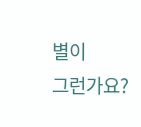별이
그런가요?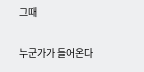그때

누군가가 들어온다